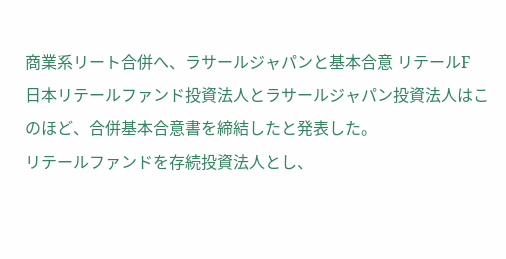商業系リート合併へ、ラサールジャパンと基本合意 リテールF
日本リテールファンド投資法人とラサールジャパン投資法人はこのほど、合併基本合意書を締結したと発表した。
リテールファンドを存続投資法人とし、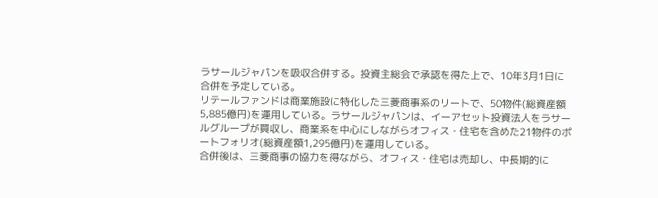ラサールジャパンを吸収合併する。投資主総会で承認を得た上で、10年3月1日に合併を予定している。
リテールファンドは商業施設に特化した三菱商事系のリートで、50物件(総資産額5,885億円)を運用している。ラサールジャパンは、イーアセット投資法人をラサールグループが買収し、商業系を中心にしながらオフィス・住宅を含めた21物件のポートフォリオ(総資産額1,295億円)を運用している。
合併後は、三菱商事の協力を得ながら、オフィス・住宅は売却し、中長期的に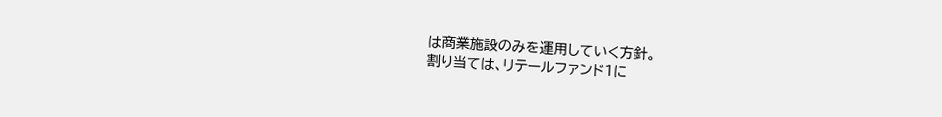は商業施設のみを運用していく方針。
割り当ては、リテールファンド1に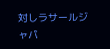対しラサールジャパ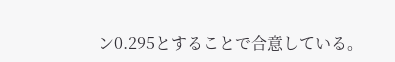ン0.295とすることで合意している。